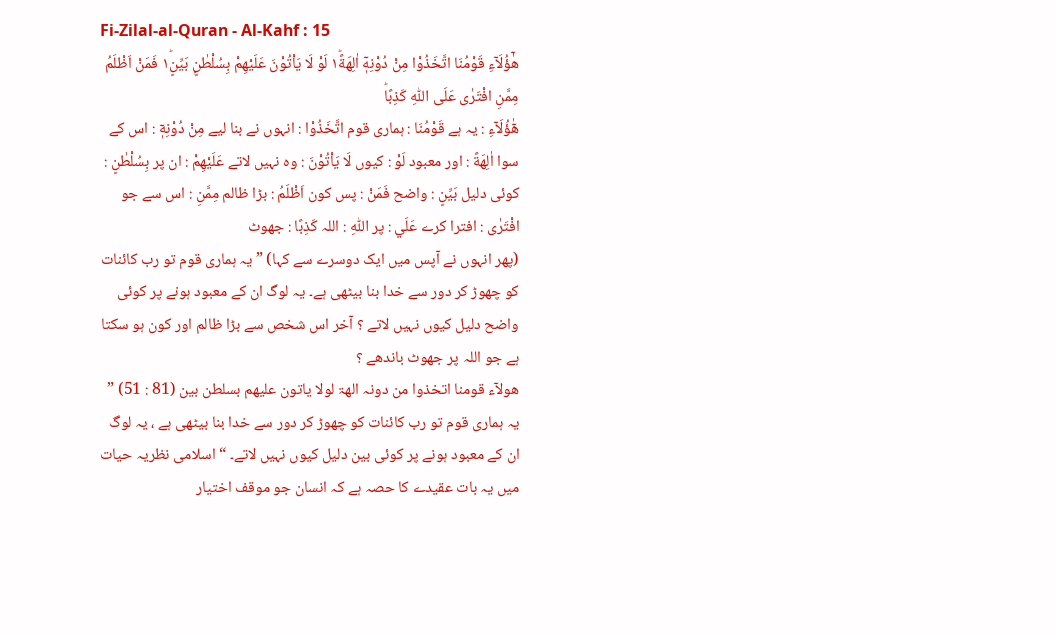Fi-Zilal-al-Quran - Al-Kahf : 15
هٰۤؤُلَآءِ قَوْمُنَا اتَّخَذُوْا مِنْ دُوْنِهٖۤ اٰلِهَةً١ؕ لَوْ لَا یَاْتُوْنَ عَلَیْهِمْ بِسُلْطٰنٍۭ بَیِّنٍ١ؕ فَمَنْ اَظْلَمُ مِمَّنِ افْتَرٰى عَلَى اللّٰهِ كَذِبًاؕ
هٰٓؤُلَآءِ : یہ ہے قَوْمُنَا : ہماری قوم اتَّخَذُوْا : انہوں نے بنا لیے مِنْ دُوْنِهٖٓ : اس کے سوا اٰلِهَةً : اور معبود لَوْ : کیوں لَا يَاْتُوْنَ : وہ نہیں لاتے عَلَيْهِمْ : ان پر بِسُلْطٰنٍ : کوئی دلیل بَيِّنٍ : واضح فَمَنْ : پس کون اَظْلَمُ : بڑا ظالم مِمَّنِ : اس سے جو افْتَرٰى : افترا کرے عَلَي : پر اللّٰهِ : اللہ كَذِبًا : جھوٹ
(پھر انہوں نے آپس میں ایک دوسرے سے کہا) ” یہ ہماری قوم تو رب کائنات کو چھوڑ کر دور سے خدا بنا بیٹھی ہے۔ یہ لوگ ان کے معبود ہونے پر کوئی واضح دلیل کیوں نہیں لاتے ؟ آخر اس شخص سے بڑا ظالم اور کون ہو سکتا ہے جو اللہ پر جھوٹ باندھے ؟
ھولآء قومنا اتخذوا من دونہ الھۃ لولا یاتون علیھم بسلطن بین (81 : 51) ” یہ ہماری قوم تو رب کائنات کو چھوڑ کر دور سے خدا بنا بیٹھی ہے ، یہ لوگ ان کے معبود ہونے پر کوئی بین دلیل کیوں نہیں لاتے۔ “ اسلامی نظریہ حیات میں یہ بات عقیدے کا حصہ ہے کہ انسان جو موقف اختیار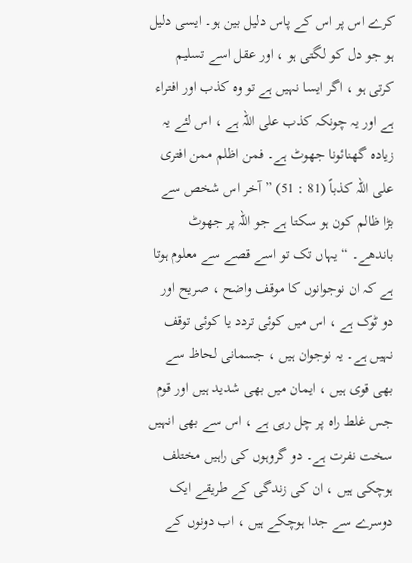کرے اس پر اس کے پاس دلیل بین ہو۔ ایسی دلیل ہو جو دل کو لگتی ہو ، اور عقل اسے تسلیم کرتی ہو ، اگر ایسا نہیں ہے تو وہ کذب اور افتراء ہے اور یہ چونکہ کذب علی اللہ ہے ، اس لئے یہ زیادہ گھنائونا جھوٹ ہے۔ فمن اظلم ممن افتری علی اللہ کذباً (81 : 51) ” آخر اس شخص سے بڑا ظالم کون ہو سکتا ہے جو اللہ پر جھوٹ باندھے۔ “ یہاں تک تو اسے قصے سے معلوم ہوتا ہے کہ ان نوجوانوں کا موقف واضح ، صریح اور دو ٹوک ہے ، اس میں کوئی تردد یا کوئی توقف نہیں ہے۔ یہ نوجوان ہیں ، جسمانی لحاظ سے بھی قوی ہیں ، ایمان میں بھی شدید ہیں اور قوم جس غلط راہ پر چل رہی ہے ، اس سے بھی انہیں سخت نفرت ہے۔ دو گروہوں کی راہیں مختلف ہوچکی ہیں ، ان کی زندگی کے طریقے ایک دوسرے سے جدا ہوچکے ہیں ، اب دونوں کے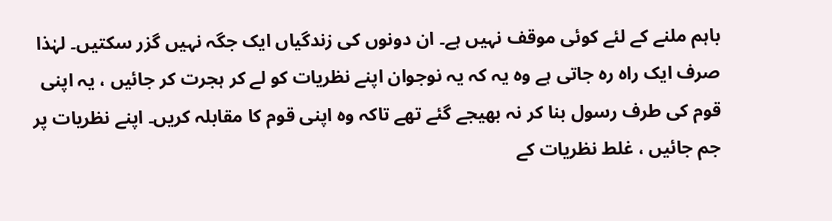باہم ملنے کے لئے کوئی موقف نہیں ہے۔ ان دونوں کی زندگیاں ایک جگہ نہیں گزر سکتیں۔ لہٰذا صرف ایک راہ رہ جاتی ہے وہ یہ کہ یہ نوجوان اپنے نظریات کو لے کر ہجرت کر جائیں ، یہ اپنی قوم کی طرف رسول بنا کر نہ بھیجے گئے تھے تاکہ وہ اپنی قوم کا مقابلہ کریں۔ اپنے نظریات پر جم جائیں ، غلط نظریات کے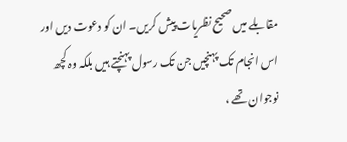مقابلے میں صحیح نظریات پیش کریں۔ ان کو دعوت دیں اور اس انجام تک پہنچیں جن تک رسول پہنچتے ہیں بلکہ وہ کچھ نوجوان تھے ،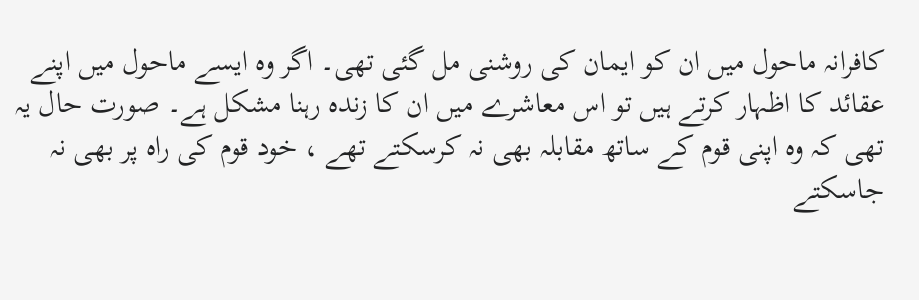کافرانہ ماحول میں ان کو ایمان کی روشنی مل گئی تھی۔ اگر وہ ایسے ماحول میں اپنے عقائد کا اظہار کرتے ہیں تو اس معاشرے میں ان کا زندہ رہنا مشکل ہے۔ صورت حال یہ تھی کہ وہ اپنی قوم کے ساتھ مقابلہ بھی نہ کرسکتے تھے ، خود قوم کی راہ پر بھی نہ جاسکتے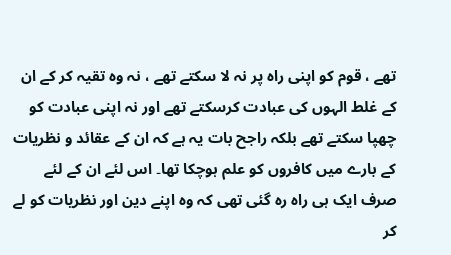تھے ، قوم کو اپنی راہ پر نہ لا سکتے تھے ، نہ وہ تقیہ کر کے ان کے غلط الہوں کی عبادت کرسکتے تھے اور نہ اپنی عبادت کو چھپا سکتے تھے بلکہ راجح بات یہ ہے کہ ان کے عقائد و نظریات کے بارے میں کافروں کو علم ہوچکا تھا۔ اس لئے ان کے لئے صرف ایک ہی راہ رہ گئی تھی کہ وہ اپنے دین اور نظریات کو لے کر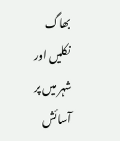بھاگ نکلیں اور شہر میں پر آسائش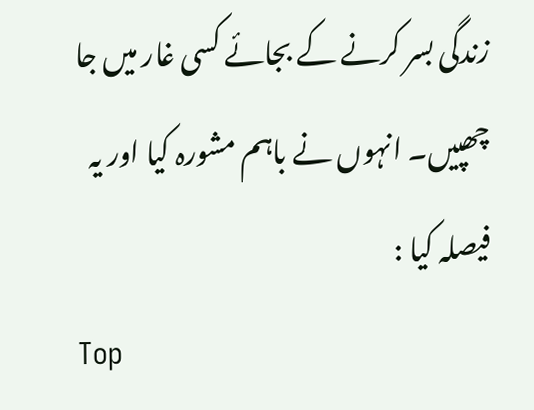زندگی بسر کرنے کے بجائے کسی غار میں جا چھپیں۔ انہوں نے باہم مشورہ کیا اور یہ فیصلہ کیا :
Top